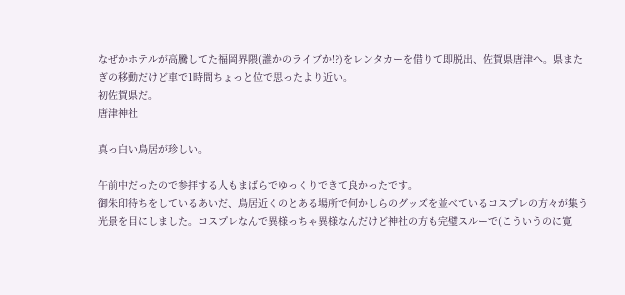なぜかホテルが高騰してた福岡界隈(誰かのライブか!?)をレンタカーを借りて即脱出、佐賀県唐津へ。県またぎの移動だけど車で1時間ちょっと位で思ったより近い。
初佐賀県だ。
唐津神社

真っ白い鳥居が珍しい。

午前中だったので参拝する人もまばらでゆっくりできて良かったです。
御朱印待ちをしているあいだ、鳥居近くのとある場所で何かしらのグッズを並べているコスプレの方々が集う光景を目にしました。コスプレなんで異様っちゃ異様なんだけど神社の方も完璧スルーで(こういうのに寛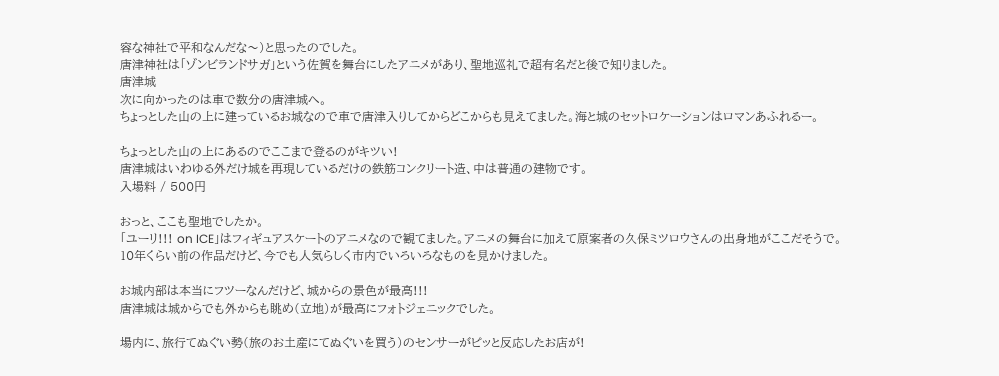容な神社で平和なんだな〜)と思ったのでした。
唐津神社は「ゾンビランドサガ」という佐賀を舞台にしたアニメがあり、聖地巡礼で超有名だと後で知りました。
唐津城
次に向かったのは車で数分の唐津城へ。
ちょっとした山の上に建っているお城なので車で唐津入りしてからどこからも見えてました。海と城のセットロケーションはロマンあふれるー。

ちょっとした山の上にあるのでここまで登るのがキツい!
唐津城はいわゆる外だけ城を再現しているだけの鉄筋コンクリート造、中は普通の建物です。
入場料 / 500円

おっと、ここも聖地でしたか。
「ユーリ!!! on ICE」はフィギュアスケートのアニメなので観てました。アニメの舞台に加えて原案者の久保ミツロウさんの出身地がここだそうで。
10年くらい前の作品だけど、今でも人気らしく市内でいろいろなものを見かけました。

お城内部は本当にフツーなんだけど、城からの景色が最高!!!
唐津城は城からでも外からも眺め(立地)が最高にフォトジェニックでした。

場内に、旅行てぬぐい勢(旅のお土産にてぬぐいを買う)のセンサーがピッと反応したお店が!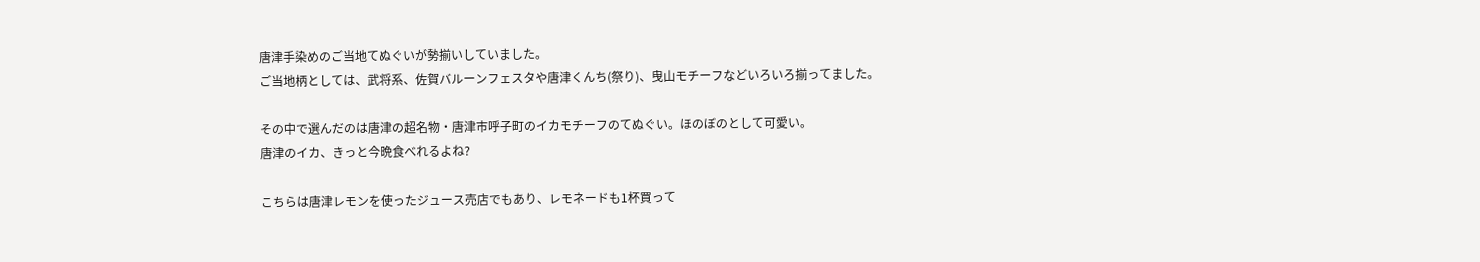唐津手染めのご当地てぬぐいが勢揃いしていました。
ご当地柄としては、武将系、佐賀バルーンフェスタや唐津くんち(祭り)、曳山モチーフなどいろいろ揃ってました。

その中で選んだのは唐津の超名物・唐津市呼子町のイカモチーフのてぬぐい。ほのぼのとして可愛い。
唐津のイカ、きっと今晩食べれるよね?

こちらは唐津レモンを使ったジュース売店でもあり、レモネードも1杯買って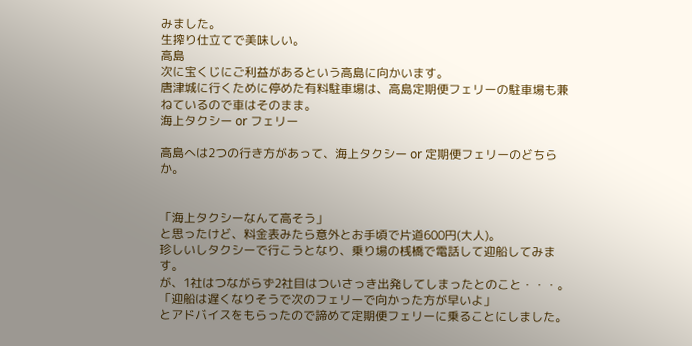みました。
生搾り仕立てで美味しい。
高島
次に宝くじにご利益があるという高島に向かいます。
唐津城に行くために停めた有料駐車場は、高島定期便フェリーの駐車場も兼ねているので車はそのまま。
海上タクシー or フェリー

高島へは2つの行き方があって、海上タクシー or 定期便フェリーのどちらか。


「海上タクシーなんて高そう」
と思ったけど、料金表みたら意外とお手頃で片道600円(大人)。
珍しいしタクシーで行こうとなり、乗り場の桟橋で電話して迎船してみます。
が、1社はつながらず2社目はついさっき出発してしまったとのこと・・・。
「迎船は遅くなりそうで次のフェリーで向かった方が早いよ」
とアドバイスをもらったので諦めて定期便フェリーに乗ることにしました。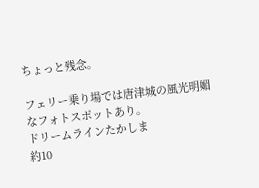ちょっと残念。

フェリー乗り場では唐津城の風光明媚なフォトスポットあり。
ドリームラインたかしま
約10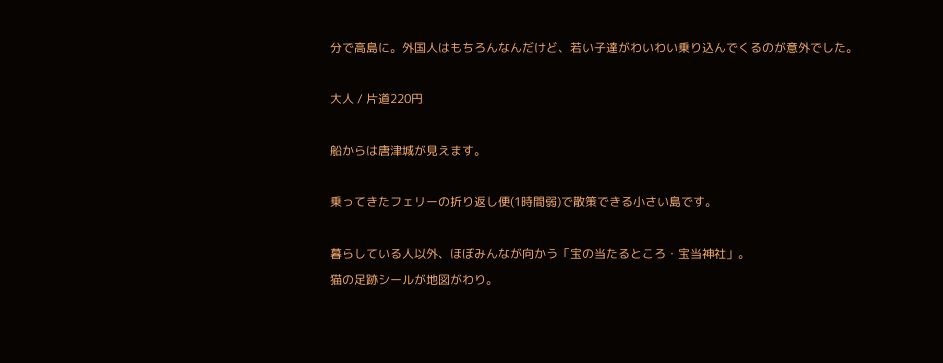分で高島に。外国人はもちろんなんだけど、若い子達がわいわい乗り込んでくるのが意外でした。

大人 / 片道220円

船からは唐津城が見えます。

乗ってきたフェリーの折り返し便(1時間弱)で散策できる小さい島です。

暮らしている人以外、ほぼみんなが向かう「宝の当たるところ・宝当神社」。
猫の足跡シールが地図がわり。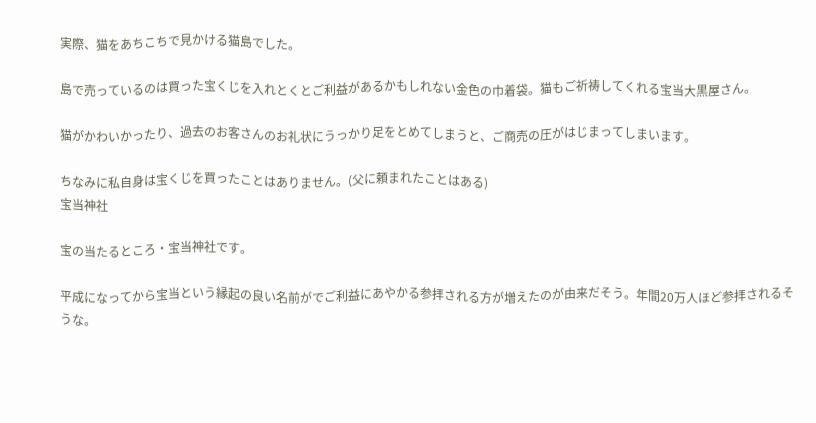実際、猫をあちこちで見かける猫島でした。

島で売っているのは買った宝くじを入れとくとご利益があるかもしれない金色の巾着袋。猫もご祈祷してくれる宝当大黒屋さん。

猫がかわいかったり、過去のお客さんのお礼状にうっかり足をとめてしまうと、ご商売の圧がはじまってしまいます。

ちなみに私自身は宝くじを買ったことはありません。(父に頼まれたことはある)
宝当神社

宝の当たるところ・宝当神社です。

平成になってから宝当という縁起の良い名前がでご利益にあやかる参拝される方が増えたのが由来だそう。年間20万人ほど参拝されるそうな。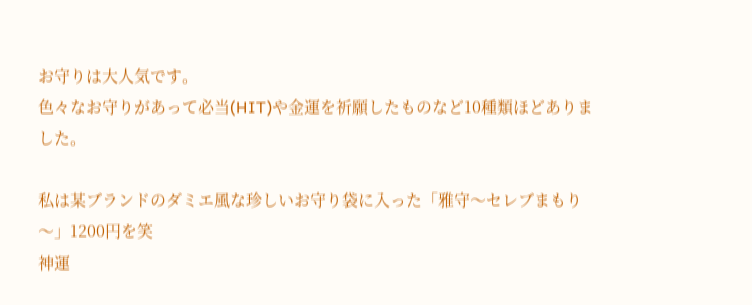お守りは大人気です。
色々なお守りがあって必当(HIT)や金運を祈願したものなど10種類ほどありました。

私は某ブランドのダミエ風な珍しいお守り袋に入った「雅守〜セレブまもり〜」1200円を笑
神運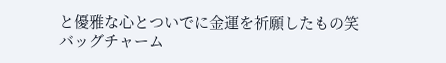と優雅な心とついでに金運を祈願したもの笑
バッグチャーム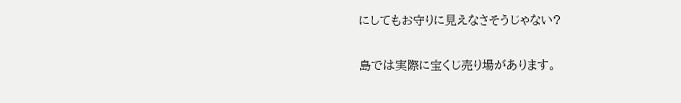にしてもお守りに見えなさそうじゃない?

島では実際に宝くじ売り場があります。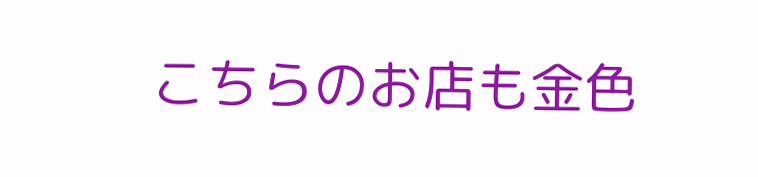こちらのお店も金色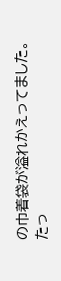の巾着袋が溢れかえってました。
たっ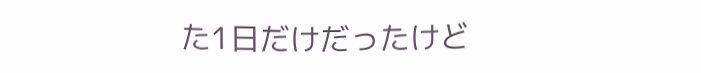た1日だけだったけど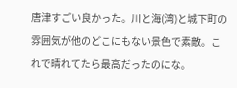唐津すごい良かった。川と海(湾)と城下町の雰囲気が他のどこにもない景色で素敵。これで晴れてたら最高だったのにな。